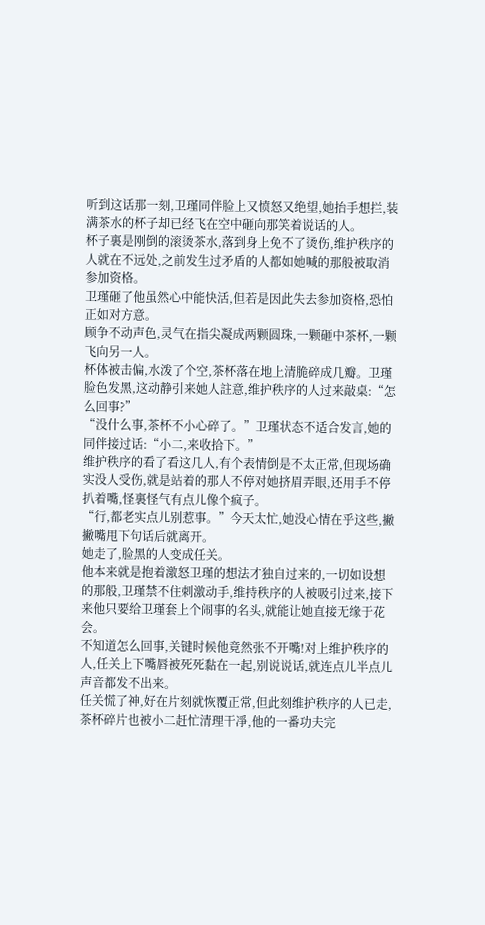听到这话那一刻,卫瑾同伴脸上又愤怒又绝望,她抬手想拦,装满茶水的杯子却已经飞在空中砸向那笑着说话的人。
杯子裏是刚倒的滚烫茶水,落到身上免不了烫伤,维护秩序的人就在不远处,之前发生过矛盾的人都如她喊的那般被取消参加资格。
卫瑾砸了他虽然心中能快活,但若是因此失去参加资格,恐怕正如对方意。
顾争不动声色,灵气在指尖凝成两颗圆珠,一颗砸中茶杯,一颗飞向另一人。
杯体被击偏,水泼了个空,茶杯落在地上清脆碎成几瓣。卫瑾脸色发黑,这动静引来她人註意,维护秩序的人过来敲桌:“怎么回事?”
“没什么事,茶杯不小心碎了。”卫瑾状态不适合发言,她的同伴接过话:“小二,来收拾下。”
维护秩序的看了看这几人,有个表情倒是不太正常,但现场确实没人受伤,就是站着的那人不停对她挤眉弄眼,还用手不停扒着嘴,怪裏怪气有点儿像个疯子。
“行,都老实点儿别惹事。”今天太忙,她没心情在乎这些,撇撇嘴甩下句话后就离开。
她走了,脸黑的人变成任关。
他本来就是抱着激怒卫瑾的想法才独自过来的,一切如设想的那般,卫瑾禁不住刺激动手,维持秩序的人被吸引过来,接下来他只要给卫瑾套上个闹事的名头,就能让她直接无缘于花会。
不知道怎么回事,关键时候他竟然张不开嘴!对上维护秩序的人,任关上下嘴唇被死死黏在一起,别说说话,就连点儿半点儿声音都发不出来。
任关慌了神,好在片刻就恢覆正常,但此刻维护秩序的人已走,茶杯碎片也被小二赶忙清理干凈,他的一番功夫完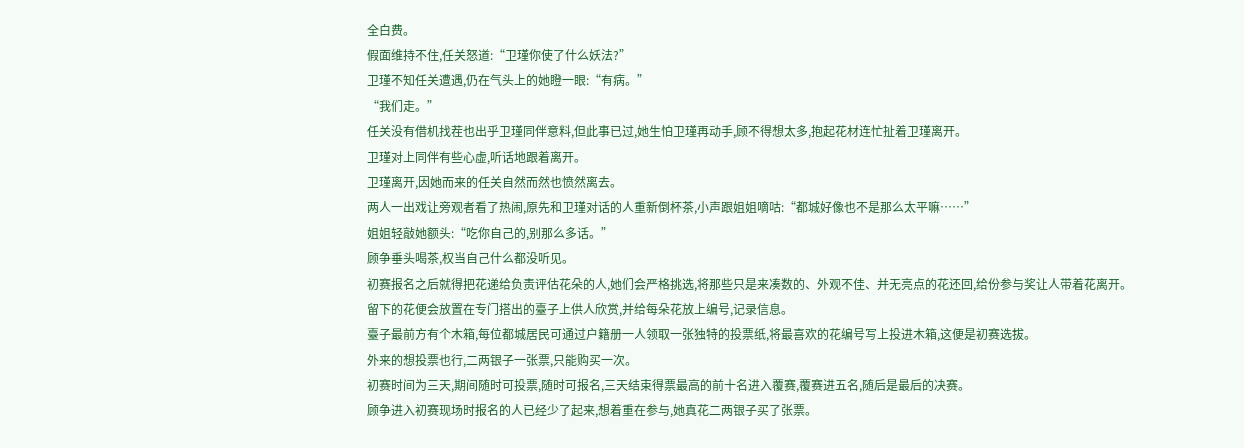全白费。
假面维持不住,任关怒道:“卫瑾你使了什么妖法?”
卫瑾不知任关遭遇,仍在气头上的她瞪一眼:“有病。”
“我们走。”
任关没有借机找茬也出乎卫瑾同伴意料,但此事已过,她生怕卫瑾再动手,顾不得想太多,抱起花材连忙扯着卫瑾离开。
卫瑾对上同伴有些心虚,听话地跟着离开。
卫瑾离开,因她而来的任关自然而然也愤然离去。
两人一出戏让旁观者看了热闹,原先和卫瑾对话的人重新倒杯茶,小声跟姐姐嘀咕:“都城好像也不是那么太平嘛……”
姐姐轻敲她额头:“吃你自己的,别那么多话。”
顾争垂头喝茶,权当自己什么都没听见。
初赛报名之后就得把花递给负责评估花朵的人,她们会严格挑选,将那些只是来凑数的、外观不佳、并无亮点的花还回,给份参与奖让人带着花离开。
留下的花便会放置在专门搭出的臺子上供人欣赏,并给每朵花放上编号,记录信息。
臺子最前方有个木箱,每位都城居民可通过户籍册一人领取一张独特的投票纸,将最喜欢的花编号写上投进木箱,这便是初赛选拔。
外来的想投票也行,二两银子一张票,只能购买一次。
初赛时间为三天,期间随时可投票,随时可报名,三天结束得票最高的前十名进入覆赛,覆赛进五名,随后是最后的决赛。
顾争进入初赛现场时报名的人已经少了起来,想着重在参与,她真花二两银子买了张票。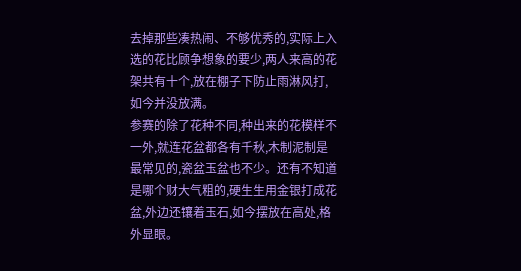去掉那些凑热闹、不够优秀的,实际上入选的花比顾争想象的要少,两人来高的花架共有十个,放在棚子下防止雨淋风打,如今并没放满。
参赛的除了花种不同,种出来的花模样不一外,就连花盆都各有千秋,木制泥制是最常见的,瓷盆玉盆也不少。还有不知道是哪个财大气粗的,硬生生用金银打成花盆,外边还镶着玉石,如今摆放在高处,格外显眼。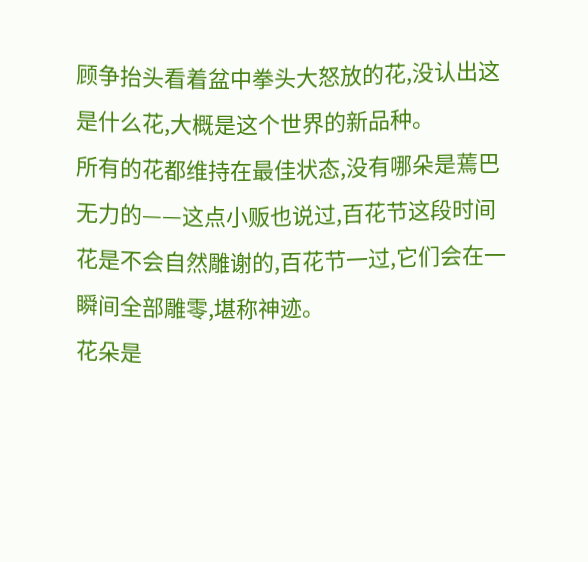顾争抬头看着盆中拳头大怒放的花,没认出这是什么花,大概是这个世界的新品种。
所有的花都维持在最佳状态,没有哪朵是蔫巴无力的——这点小贩也说过,百花节这段时间花是不会自然雕谢的,百花节一过,它们会在一瞬间全部雕零,堪称神迹。
花朵是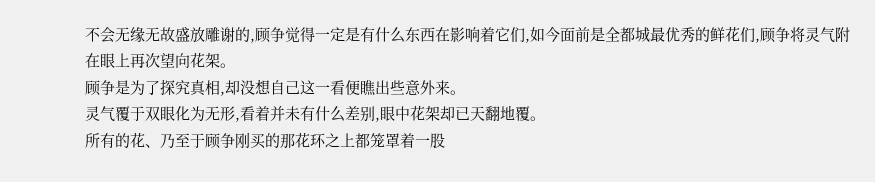不会无缘无故盛放雕谢的,顾争觉得一定是有什么东西在影响着它们,如今面前是全都城最优秀的鲜花们,顾争将灵气附在眼上再次望向花架。
顾争是为了探究真相,却没想自己这一看便瞧出些意外来。
灵气覆于双眼化为无形,看着并未有什么差别,眼中花架却已天翻地覆。
所有的花、乃至于顾争刚买的那花环之上都笼罩着一股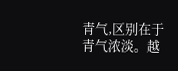青气,区别在于青气浓淡。越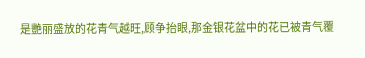是艷丽盛放的花青气越旺,顾争抬眼,那金银花盆中的花已被青气覆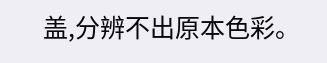盖,分辨不出原本色彩。